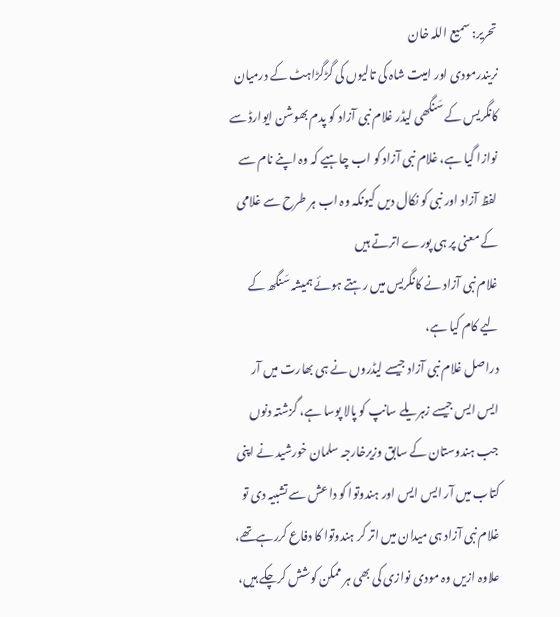تحریر: سمیع اللہ خان
نریندرمودی اور امیت شاہ کی تالیوں کی گڑگڑاہٹ کے درمیان کانگریس کے سَنگھی لیڈر غلام نبی آزاد کو پدم بھوشن ایوارڈ سے نوازا گیا ہے، غلام نبی آزاد کو اب چاہیے کہ وہ اپنے نام سے لفظ آزاد اور نبی کو نکال دیں کیونکہ وہ اب ہر طرح سے غلامی کے معنی پر ہی پورے اترتے ہیں
غلام نبی آزاد نے کانگریس میں رہتے ہوئے ہمیشہ سَنگھ کے لیے کام کیا ہے،
دراصل غلام نبی آزاد جیسے لیڈروں نے ہی بھارت میں آر ایس ایس جیسے زہریلے سانپ کو پالا پوسا ہے، گزشتہ دنوں جب ہندوستان کے سابق وزیرخارجہ سلمان خورشید نے اپنی کتاب میں آر ایس ایس اور ہندوتوا کو داعش سے تشبیہ دی تو غلام نبی آزاد ہی میدان میں اتر کر ہندوتوا کا دفاع کررہےتھے، علاوہ ازیں وہ مودی نوازی کی بھی ہر ممکن کوشش کرچکے ہیں،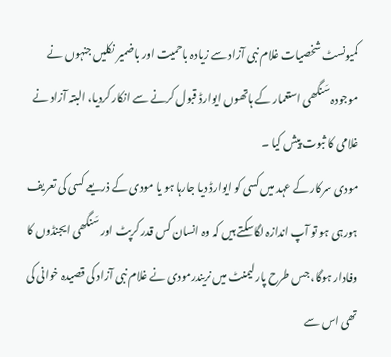کمیونسٹ شخصیات غلام نبی آزاد سے زیادہ باحمیت اور باضمیر نکلیں جنہوں نے موجودہ سَنگھی استعمار کے ہاتھوں ایوارڈ قبول کرنے سے انکار کردیا، البتہ آزاد نے غلامی کا ثبوت پیش کیا ۔
مودی سرکار کے عہد میں کسی کو ایوارڈ دیا جارہا ہو یا مودی کے ذریعے کسی کی تعریف ہورہی ہو تو آپ اندازہ لگاسکتے ہیں کہ وہ انسان کس قدر کرپٹ اور سَنگھی ایجنڈوں کا وفادار ہوگا، جس طرح پارلیمنٹ میں نریندرمودی نے غلام نبی آزاد کی قصیدہ خوانی کی تھی اس سے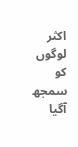اکثر لوگوں کو سمجھ آگیا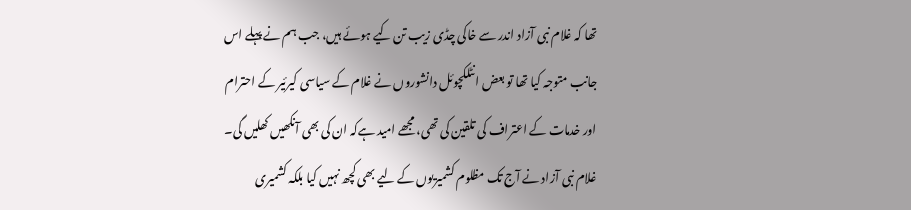تھا کہ غلام نبی آزاد اندر سے خاکی چڈی زیب تن کیے ہوئے ہیں، جب ہم نے پہلے اس جانب متوجہ کیا تھا تو بعض انٹلکچوئل دانشوروں نے غلام کے سیاسی کیرئیر کے احترام اور خدمات کے اعتراف کی تلقين کی تھی، مجھے امید ہےکہ ان کی بھی آنکھیں کھلیں گی۔
غلام نبی آزاد نے آج تک مظلوم کشمیریوں کے لیے بھی کچھ نہیں کیا بلکہ کشمیری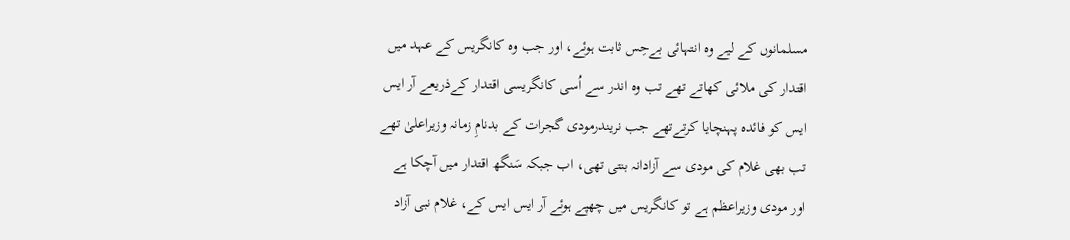مسلمانوں کے لیے وہ انتہائی بےحِس ثابت ہوئے، اور جب وہ کانگریس کے عہد میں اقتدار کی ملائی کھاتے تھے تب وہ اندر سے اُسی کانگریسی اقتدار کےذریعے آر ایس ایس کو فائدہ پہنچایا کرتےتھے جب نریندرمودی گجرات کے بدنامِ زمانہ وزیراعلیٰ تھے تب بھی غلام کی مودی سے آزادانہ بنتی تھی، اب جبکہ سَنگھ اقتدار میں آچکا ہے اور مودی وزیراعظم ہے تو کانگریس میں چھپے ہوئے آر ایس ایس کے، غلام نبی آزاد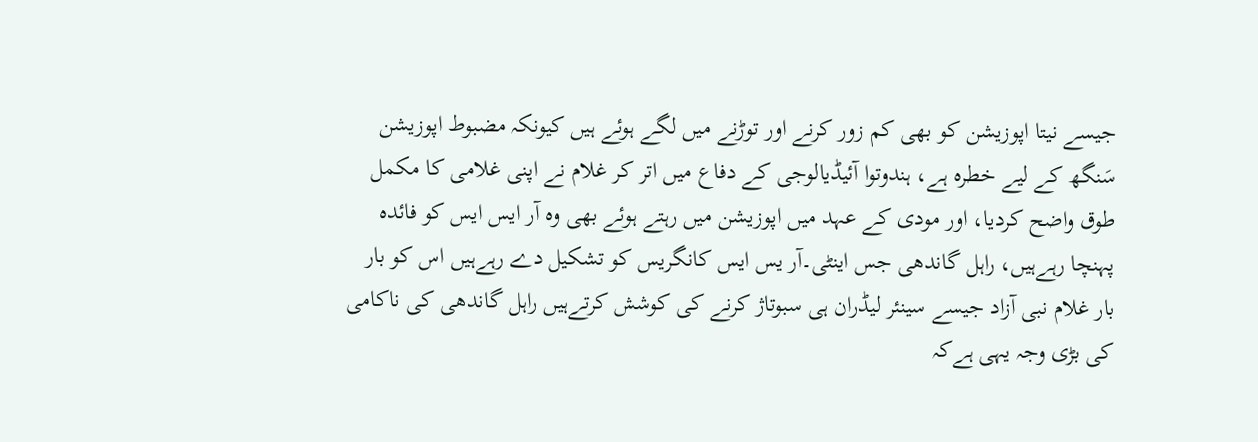جیسے نیتا اپوزیشن کو بھی کم زور کرنے اور توڑنے میں لگے ہوئے ہیں کیونکہ مضبوط اپوزیشن سَنگھ کے لیے خطرہ ہے، ہندوتوا آئیڈیالوجی کے دفاع میں اتر کر غلام نے اپنی غلامی کا مکمل طوق واضح کردیا، اور مودی کے عہد میں اپوزیشن میں رہتے ہوئے بھی وہ آر ایس ایس کو فائدہ پہنچا رہےہیں، راہل گاندھی جس اینٹی۔آر یس ایس کانگریس کو تشکیل دے رہےہیں اس کو بار بار غلام نبی آزاد جیسے سینئر لیڈران ہی سبوتاژ کرنے کی کوشش کرتےہیں راہل گاندھی کی ناکامی کی بڑی وجہ یہی ہےکہ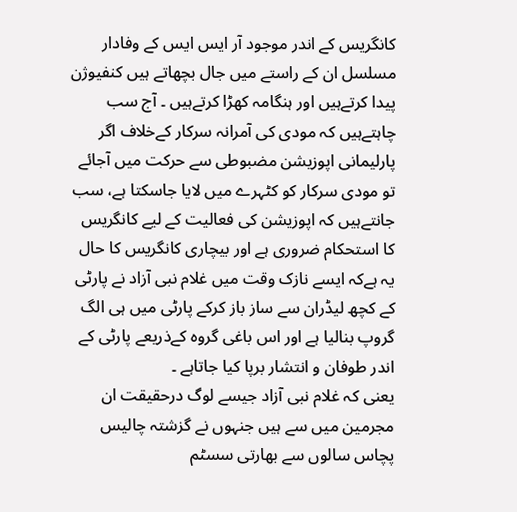کانگریس کے اندر موجود آر ایس ایس کے وفادار مسلسل ان کے راستے میں جال بچھاتے ہیں کنفیوژن پیدا کرتےہیں اور ہنگامہ کھڑا کرتےہیں ۔ آج سب چاہتےہیں کہ مودی کی آمرانہ سرکار کےخلاف اگر پارلیمانی اپوزیشن مضبوطی سے حرکت میں آجائے تو مودی سرکار کو کٹہرے میں لایا جاسکتا ہے، سب جانتےہیں کہ اپوزیشن کی فعالیت کے لیے کانگریس کا استحکام ضروری ہے اور بیچاری کانگریس کا حال یہ ہےکہ ایسے نازک وقت میں غلام نبی آزاد نے پارٹی کے کچھ لیڈران سے ساز باز کرکے پارٹی میں ہی الگ گروپ بنالیا ہے اور اس باغی گروہ کےذریعے پارٹی کے اندر طوفان و انتشار برپا کیا جاتاہے ۔
یعنی کہ غلام نبی آزاد جیسے لوگ درحقیقت ان مجرمین میں سے ہیں جنہوں نے گزشتہ چالیس پچاس سالوں سے بھارتی سسٹم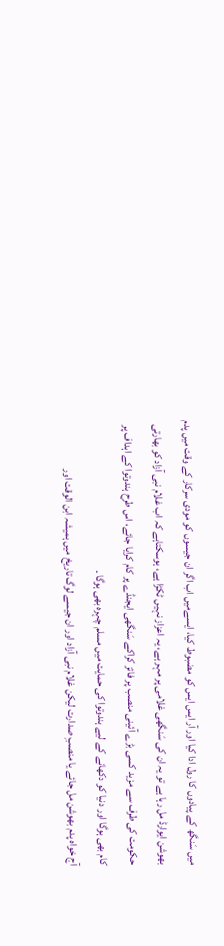میں سَنگھ کے پیادوں کا رول ادا کیا اور آر ایس ایس کو مضبوط کیا، ایسےمیں اب اگر ان جیسوں کو مودی سرکار کے وقت میں پدم بھوشن ایوارڈ مل رہا ہے تو یہ ان کی سَنگھی غلامی پر مہر ہے، یہ اعزاز نہیں ٹکڑا ہے، ہوسکتاہے کہ اب غلام نبی آزاد کو بھارتی حکومت کی طرف سے مزید کسی بڑے آئینی منصب پر فائز کراکے سَنگھی ایجنڈے پر کام کرایا جائے، اس طرح ہندوتوا کے اہداف پر کام بھی ہوگا اور دنیا کو دکھانے کے لیے ہندوتوا کی حمایت میں مسلم چہرہ بھی ہوگا ۔
آج خواہ پدم بھوشن مل جائے یا منصبِ صدارت لیکن غلام نبی آزاد اور ان جیسے لوگ تاریخ میں ہمیشہ ابن الوقت اور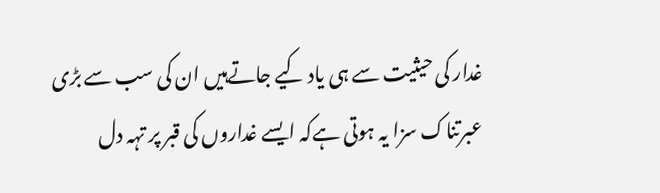غدار کی حيثيت سے ہی یاد کیے جاتےہیں ان کی سب سے بڑی عبرتناک سزا یہ ہوتی ہےکہ ایسے غداروں کی قبر پر تہہ دل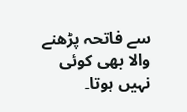سے فاتحہ پڑھنے والا بھی کوئی نہیں ہوتا۔